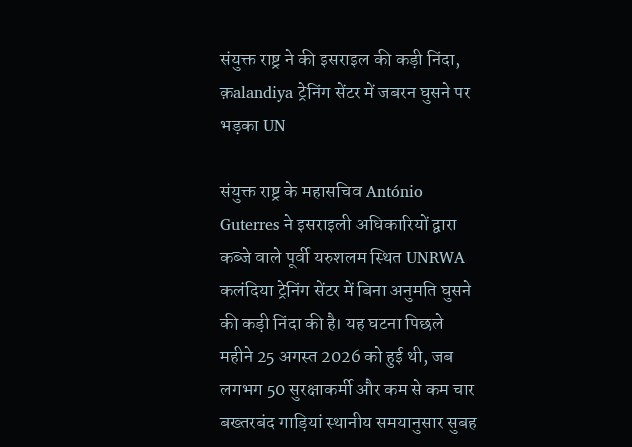संयुक्त राष्ट्र ने की इसराइल की कड़ी निंदा, क़alandiya ट्रेनिंग सेंटर में जबरन घुसने पर भड़का UN

संयुक्त राष्ट्र के महासचिव António Guterres ने इसराइली अधिकारियों द्वारा कब्जे वाले पूर्वी यरुशलम स्थित UNRWA कलंदिया ट्रेनिंग सेंटर में बिना अनुमति घुसने की कड़ी निंदा की है। यह घटना पिछले महीने 25 अगस्त 2026 को हुई थी, जब लगभग 50 सुरक्षाकर्मी और कम से कम चार बख्तरबंद गाड़ियां स्थानीय समयानुसार सुबह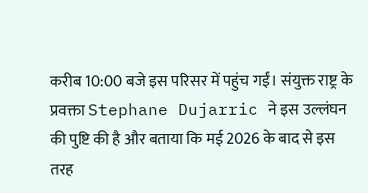करीब 10:00 बजे इस परिसर में पहुंच गईं। संयुक्त राष्ट्र के प्रवक्ता Stephane Dujarric ने इस उल्लंघन की पुष्टि की है और बताया कि मई 2026 के बाद से इस तरह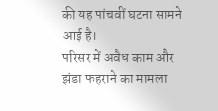की यह पांचवीं घटना सामने आई है।
परिसर में अवैध काम और झंडा फहराने का मामला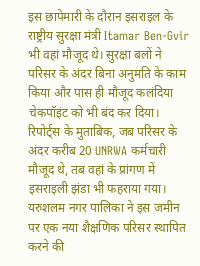इस छापेमारी के दौरान इसराइल के राष्ट्रीय सुरक्षा मंत्री Itamar Ben-Gvir भी वहां मौजूद थे। सुरक्षा बलों ने परिसर के अंदर बिना अनुमति के काम किया और पास ही मौजूद कलंदिया चेकपॉइंट को भी बंद कर दिया। रिपोर्ट्स के मुताबिक, जब परिसर के अंदर करीब 20 UNRWA कर्मचारी मौजूद थे, तब वहां के प्रांगण में इसराइली झंडा भी फहराया गया। यरुशलम नगर पालिका ने इस जमीन पर एक नया शैक्षणिक परिसर स्थापित करने की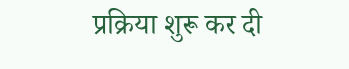प्रक्रिया शुरू कर दी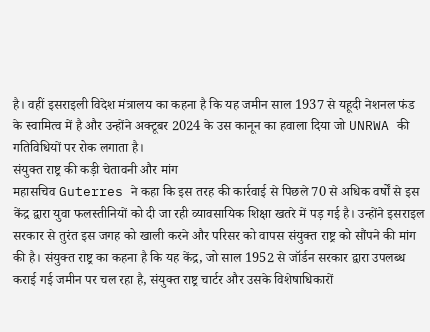है। वहीं इसराइली विदेश मंत्रालय का कहना है कि यह जमीन साल 1937 से यहूदी नेशनल फंड के स्वामित्व में है और उन्होंने अक्टूबर 2024 के उस कानून का हवाला दिया जो UNRWA की गतिविधियों पर रोक लगाता है।
संयुक्त राष्ट्र की कड़ी चेतावनी और मांग
महासचिव Guterres ने कहा कि इस तरह की कार्रवाई से पिछले 70 से अधिक वर्षों से इस केंद्र द्वारा युवा फलस्तीनियों को दी जा रही व्यावसायिक शिक्षा खतरे में पड़ गई है। उन्होंने इसराइल सरकार से तुरंत इस जगह को खाली करने और परिसर को वापस संयुक्त राष्ट्र को सौंपने की मांग की है। संयुक्त राष्ट्र का कहना है कि यह केंद्र, जो साल 1952 से जॉर्डन सरकार द्वारा उपलब्ध कराई गई जमीन पर चल रहा है, संयुक्त राष्ट्र चार्टर और उसके विशेषाधिकारों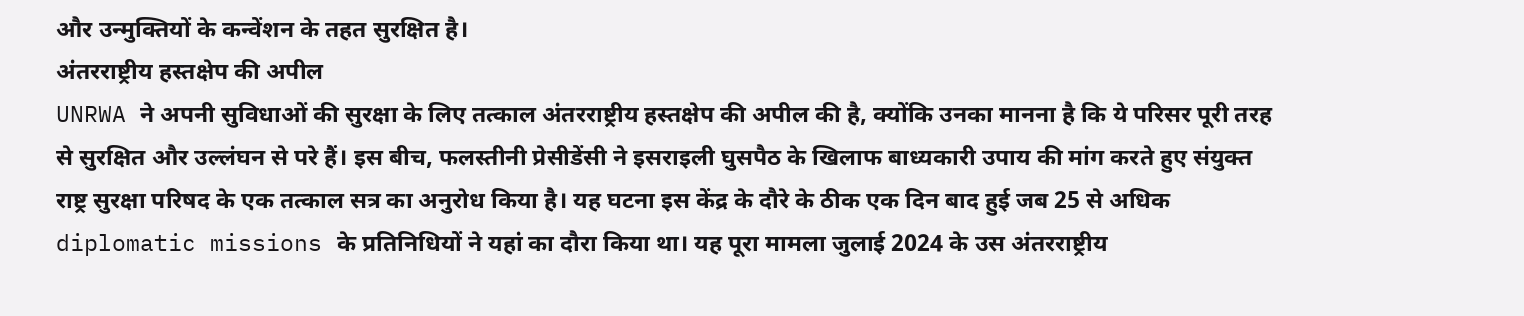और उन्मुक्तियों के कन्वेंशन के तहत सुरक्षित है।
अंतरराष्ट्रीय हस्तक्षेप की अपील
UNRWA ने अपनी सुविधाओं की सुरक्षा के लिए तत्काल अंतरराष्ट्रीय हस्तक्षेप की अपील की है, क्योंकि उनका मानना है कि ये परिसर पूरी तरह से सुरक्षित और उल्लंघन से परे हैं। इस बीच, फलस्तीनी प्रेसीडेंसी ने इसराइली घुसपैठ के खिलाफ बाध्यकारी उपाय की मांग करते हुए संयुक्त राष्ट्र सुरक्षा परिषद के एक तत्काल सत्र का अनुरोध किया है। यह घटना इस केंद्र के दौरे के ठीक एक दिन बाद हुई जब 25 से अधिक diplomatic missions के प्रतिनिधियों ने यहां का दौरा किया था। यह पूरा मामला जुलाई 2024 के उस अंतरराष्ट्रीय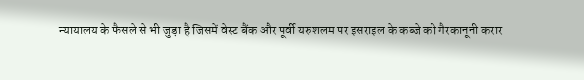न्यायालय के फैसले से भी जुड़ा है जिसमें वेस्ट बैंक और पूर्वी यरुशलम पर इसराइल के कब्जे को गैरकानूनी करार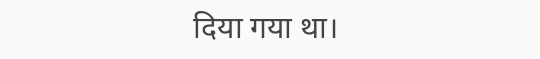दिया गया था।